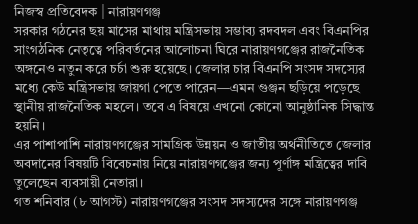নিজস্ব প্রতিবেদক | নারায়ণগঞ্জ
সরকার গঠনের ছয় মাসের মাথায় মন্ত্রিসভায় সম্ভাব্য রদবদল এবং বিএনপির সাংগঠনিক নেতৃত্বে পরিবর্তনের আলোচনা ঘিরে নারায়ণগঞ্জের রাজনৈতিক অঙ্গনেও নতুন করে চর্চা শুরু হয়েছে। জেলার চার বিএনপি সংসদ সদস্যের মধ্যে কেউ মন্ত্রিসভায় জায়গা পেতে পারেন—এমন গুঞ্জন ছড়িয়ে পড়েছে স্থানীয় রাজনৈতিক মহলে। তবে এ বিষয়ে এখনো কোনো আনুষ্ঠানিক সিদ্ধান্ত হয়নি।
এর পাশাপাশি নারায়ণগঞ্জের সামগ্রিক উন্নয়ন ও জাতীয় অর্থনীতিতে জেলার অবদানের বিষয়টি বিবেচনায় নিয়ে নারায়ণগঞ্জের জন্য পূর্ণাঙ্গ মন্ত্রিত্বের দাবি তুলেছেন ব্যবসায়ী নেতারা।
গত শনিবার (৮ আগস্ট) নারায়ণগঞ্জের সংসদ সদস্যদের সঙ্গে নারায়ণগঞ্জ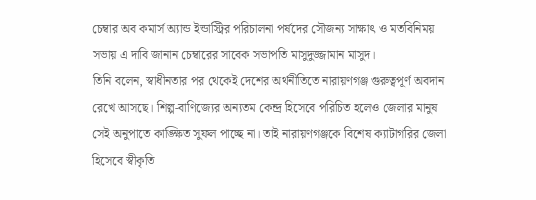চেম্বার অব কমার্স অ্যান্ড ইন্ডাস্ট্রির পরিচালনা পর্ষদের সৌজন্য সাক্ষাৎ ও মতবিনিময় সভায় এ দাবি জানান চেম্বারের সাবেক সভাপতি মাসুদুজ্জামান মাসুদ।
তিনি বলেন, স্বাধীনতার পর থেকেই দেশের অর্থনীতিতে নারায়ণগঞ্জ গুরুত্বপূর্ণ অবদান রেখে আসছে। শিল্প-বাণিজ্যের অন্যতম কেন্দ্র হিসেবে পরিচিত হলেও জেলার মানুষ সেই অনুপাতে কাঙ্ক্ষিত সুফল পাচ্ছে না। তাই নারায়ণগঞ্জকে বিশেষ ক্যাটাগরির জেলা হিসেবে স্বীকৃতি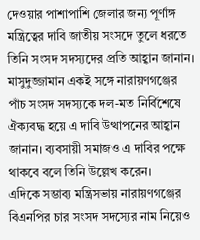দেওয়ার পাশাপাশি জেলার জন্য পূর্ণাঙ্গ মন্ত্রিত্বের দাবি জাতীয় সংসদে তুলে ধরতে তিনি সংসদ সদস্যদের প্রতি আহ্বান জানান।
মাসুদুজ্জামান একই সঙ্গে নারায়ণগঞ্জের পাঁচ সংসদ সদস্যকে দল-মত নির্বিশেষে ঐক্যবদ্ধ হয়ে এ দাবি উত্থাপনের আহ্বান জানান। ব্যবসায়ী সমাজও এ দাবির পক্ষে থাকবে বলে তিনি উল্লেখ করেন।
এদিকে সম্ভাব্য মন্ত্রিসভায় নারায়ণগঞ্জের বিএনপির চার সংসদ সদস্যের নাম নিয়েও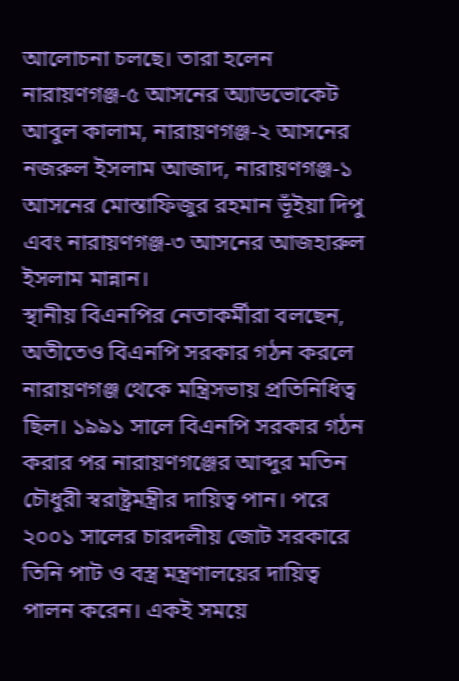আলোচনা চলছে। তারা হলেন নারায়ণগঞ্জ-৫ আসনের অ্যাডভোকেট আবুল কালাম, নারায়ণগঞ্জ-২ আসনের নজরুল ইসলাম আজাদ, নারায়ণগঞ্জ-১ আসনের মোস্তাফিজুর রহমান ভূঁইয়া দিপু এবং নারায়ণগঞ্জ-৩ আসনের আজহারুল ইসলাম মান্নান।
স্থানীয় বিএনপির নেতাকর্মীরা বলছেন, অতীতেও বিএনপি সরকার গঠন করলে নারায়ণগঞ্জ থেকে মন্ত্রিসভায় প্রতিনিধিত্ব ছিল। ১৯৯১ সালে বিএনপি সরকার গঠন করার পর নারায়ণগঞ্জের আব্দুর মতিন চৌধুরী স্বরাষ্ট্রমন্ত্রীর দায়িত্ব পান। পরে ২০০১ সালের চারদলীয় জোট সরকারে তিনি পাট ও বস্ত্র মন্ত্রণালয়ের দায়িত্ব পালন করেন। একই সময়ে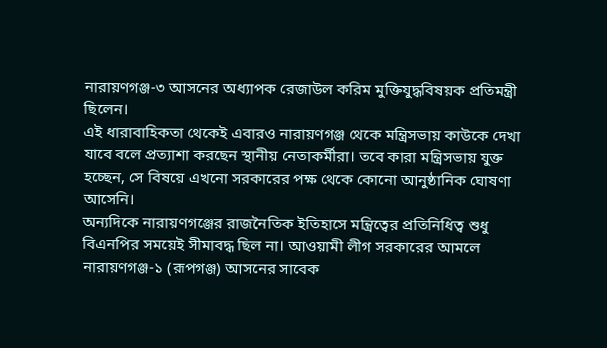নারায়ণগঞ্জ-৩ আসনের অধ্যাপক রেজাউল করিম মুক্তিযুদ্ধবিষয়ক প্রতিমন্ত্রী ছিলেন।
এই ধারাবাহিকতা থেকেই এবারও নারায়ণগঞ্জ থেকে মন্ত্রিসভায় কাউকে দেখা যাবে বলে প্রত্যাশা করছেন স্থানীয় নেতাকর্মীরা। তবে কারা মন্ত্রিসভায় যুক্ত হচ্ছেন, সে বিষয়ে এখনো সরকারের পক্ষ থেকে কোনো আনুষ্ঠানিক ঘোষণা আসেনি।
অন্যদিকে নারায়ণগঞ্জের রাজনৈতিক ইতিহাসে মন্ত্রিত্বের প্রতিনিধিত্ব শুধু বিএনপির সময়েই সীমাবদ্ধ ছিল না। আওয়ামী লীগ সরকারের আমলে নারায়ণগঞ্জ-১ (রূপগঞ্জ) আসনের সাবেক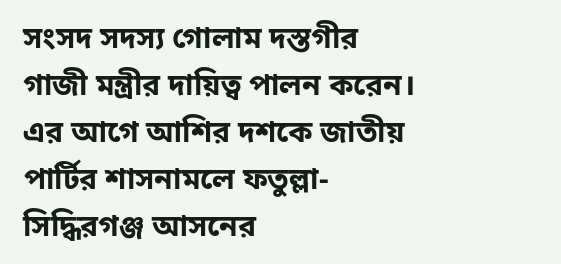সংসদ সদস্য গোলাম দস্তগীর গাজী মন্ত্রীর দায়িত্ব পালন করেন। এর আগে আশির দশকে জাতীয় পার্টির শাসনামলে ফতুল্লা-সিদ্ধিরগঞ্জ আসনের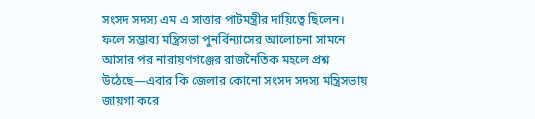সংসদ সদস্য এম এ সাত্তার পাটমন্ত্রীর দায়িত্বে ছিলেন।
ফলে সম্ভাব্য মন্ত্রিসভা পুনর্বিন্যাসের আলোচনা সামনে আসার পর নারায়ণগঞ্জের রাজনৈতিক মহলে প্রশ্ন উঠেছে—এবার কি জেলার কোনো সংসদ সদস্য মন্ত্রিসভায় জায়গা করে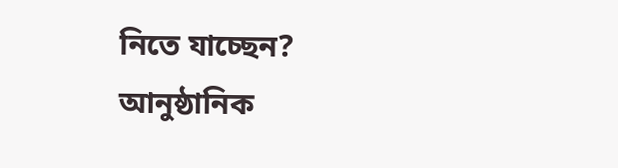নিতে যাচ্ছেন?
আনুষ্ঠানিক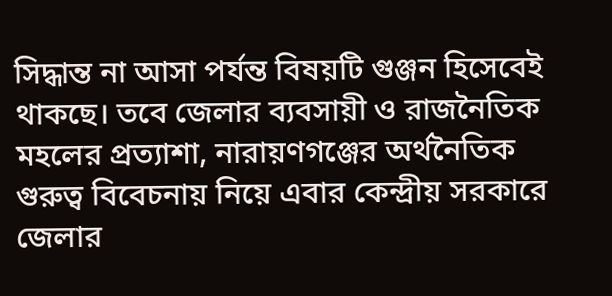সিদ্ধান্ত না আসা পর্যন্ত বিষয়টি গুঞ্জন হিসেবেই থাকছে। তবে জেলার ব্যবসায়ী ও রাজনৈতিক মহলের প্রত্যাশা, নারায়ণগঞ্জের অর্থনৈতিক গুরুত্ব বিবেচনায় নিয়ে এবার কেন্দ্রীয় সরকারে জেলার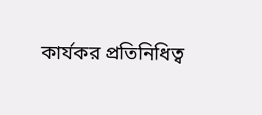কার্যকর প্রতিনিধিত্ব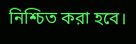নিশ্চিত করা হবে।